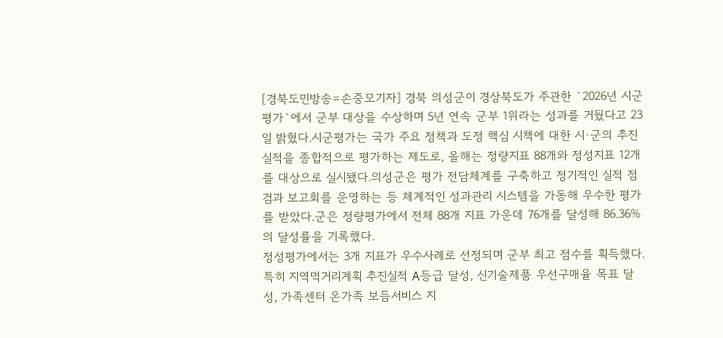[경북도민방송=손중모기자] 경북 의성군이 경상북도가 주관한 `2026년 시군평가`에서 군부 대상을 수상하며 5년 연속 군부 1위라는 성과를 거뒀다고 23일 밝혔다.시군평가는 국가 주요 정책과 도정 핵심 시책에 대한 시·군의 추진 실적을 종합적으로 평가하는 제도로, 올해는 정량지표 88개와 정성지표 12개를 대상으로 실시됐다.의성군은 평가 전담체계를 구축하고 정기적인 실적 점검과 보고회를 운영하는 등 체계적인 성과관리 시스템을 가동해 우수한 평가를 받았다.군은 정량평가에서 전체 88개 지표 가운데 76개를 달성해 86.36%의 달성률을 기록했다.
정성평가에서는 3개 지표가 우수사례로 선정되며 군부 최고 점수를 획득했다.특히 지역먹거리계획 추진실적 A등급 달성, 신기술제품 우선구매율 목표 달성, 가족센터 온가족 보듬서비스 지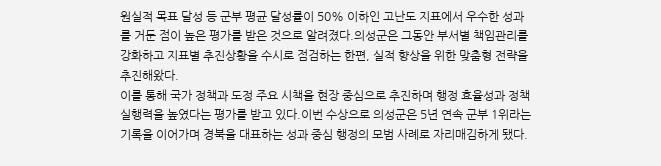원실적 목표 달성 등 군부 평균 달성률이 50% 이하인 고난도 지표에서 우수한 성과를 거둔 점이 높은 평가를 받은 것으로 알려졌다.의성군은 그동안 부서별 책임관리를 강화하고 지표별 추진상황을 수시로 점검하는 한편, 실적 향상을 위한 맞춤형 전략을 추진해왔다.
이를 통해 국가 정책과 도정 주요 시책을 현장 중심으로 추진하며 행정 효율성과 정책 실행력을 높였다는 평가를 받고 있다.이번 수상으로 의성군은 5년 연속 군부 1위라는 기록을 이어가며 경북을 대표하는 성과 중심 행정의 모범 사례로 자리매김하게 됐다.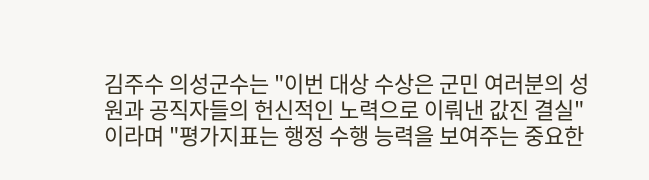김주수 의성군수는 "이번 대상 수상은 군민 여러분의 성원과 공직자들의 헌신적인 노력으로 이뤄낸 값진 결실"이라며 "평가지표는 행정 수행 능력을 보여주는 중요한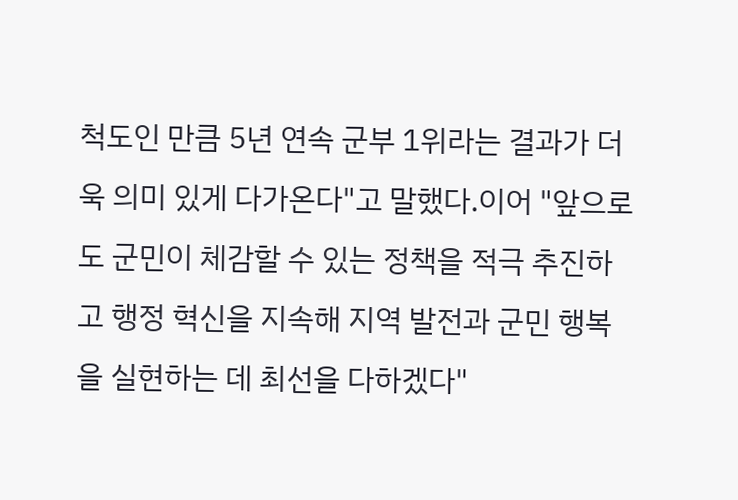척도인 만큼 5년 연속 군부 1위라는 결과가 더욱 의미 있게 다가온다"고 말했다.이어 "앞으로도 군민이 체감할 수 있는 정책을 적극 추진하고 행정 혁신을 지속해 지역 발전과 군민 행복을 실현하는 데 최선을 다하겠다"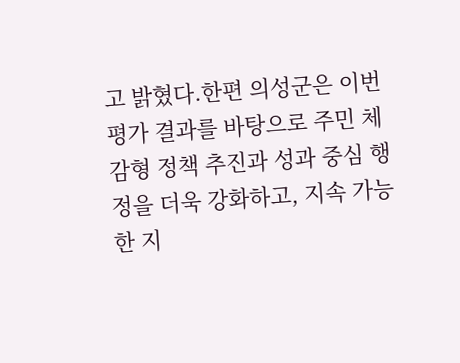고 밝혔다.한편 의성군은 이번 평가 결과를 바탕으로 주민 체감형 정책 추진과 성과 중심 행정을 더욱 강화하고, 지속 가능한 지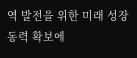역 발전을 위한 미래 성장동력 확보에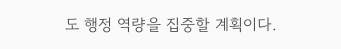도 행정 역량을 집중할 계획이다.